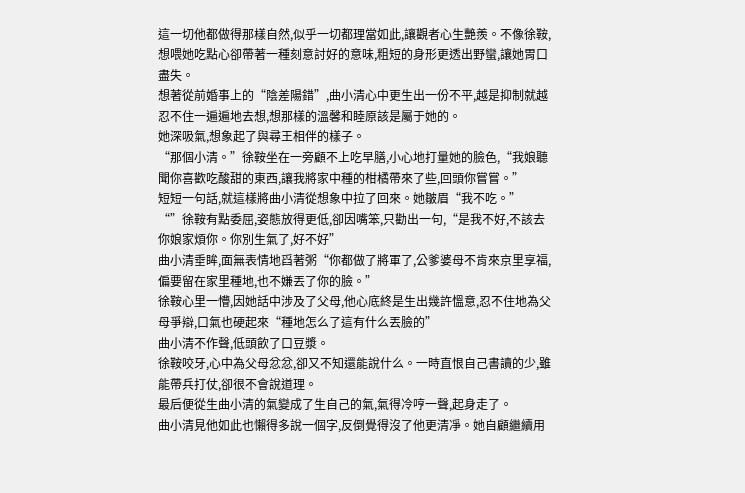這一切他都做得那樣自然,似乎一切都理當如此,讓觀者心生艷羨。不像徐鞍,想喂她吃點心卻帶著一種刻意討好的意味,粗短的身形更透出野蠻,讓她胃口盡失。
想著從前婚事上的“陰差陽錯”,曲小清心中更生出一份不平,越是抑制就越忍不住一遍遍地去想,想那樣的溫馨和睦原該是屬于她的。
她深吸氣,想象起了與尋王相伴的樣子。
“那個小清。”徐鞍坐在一旁顧不上吃早膳,小心地打量她的臉色,“我娘聽聞你喜歡吃酸甜的東西,讓我將家中種的柑橘帶來了些,回頭你嘗嘗。”
短短一句話,就這樣將曲小清從想象中拉了回來。她皺眉“我不吃。”
“”徐鞍有點委屈,姿態放得更低,卻因嘴笨,只勸出一句,“是我不好,不該去你娘家煩你。你別生氣了,好不好”
曲小清垂眸,面無表情地舀著粥“你都做了將軍了,公爹婆母不肯來京里享福,偏要留在家里種地,也不嫌丟了你的臉。”
徐鞍心里一懵,因她話中涉及了父母,他心底終是生出幾許慍意,忍不住地為父母爭辯,口氣也硬起來“種地怎么了這有什么丟臉的”
曲小清不作聲,低頭飲了口豆漿。
徐鞍咬牙,心中為父母忿忿,卻又不知還能說什么。一時直恨自己書讀的少,雖能帶兵打仗,卻很不會說道理。
最后便從生曲小清的氣變成了生自己的氣,氣得冷哼一聲,起身走了。
曲小清見他如此也懶得多說一個字,反倒覺得沒了他更清凈。她自顧繼續用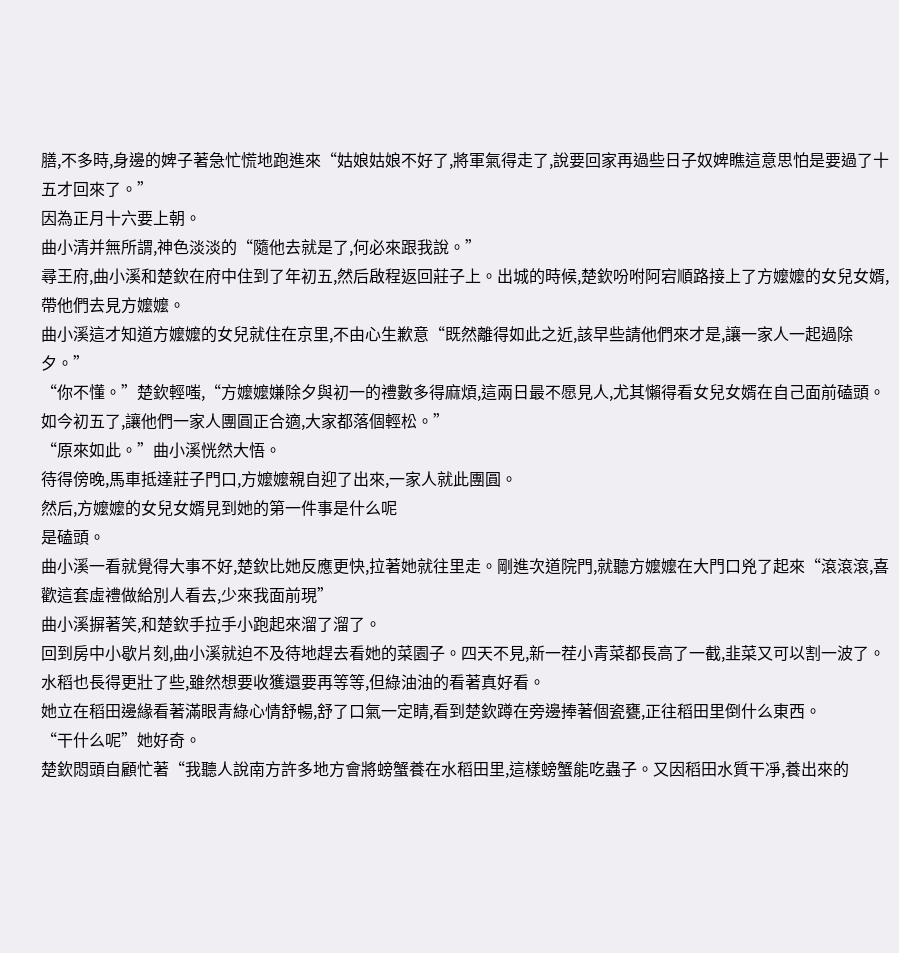膳,不多時,身邊的婢子著急忙慌地跑進來“姑娘姑娘不好了,將軍氣得走了,說要回家再過些日子奴婢瞧這意思怕是要過了十五才回來了。”
因為正月十六要上朝。
曲小清并無所謂,神色淡淡的“隨他去就是了,何必來跟我說。”
尋王府,曲小溪和楚欽在府中住到了年初五,然后啟程返回莊子上。出城的時候,楚欽吩咐阿宕順路接上了方嬤嬤的女兒女婿,帶他們去見方嬤嬤。
曲小溪這才知道方嬤嬤的女兒就住在京里,不由心生歉意“既然離得如此之近,該早些請他們來才是,讓一家人一起過除夕。”
“你不懂。”楚欽輕嗤,“方嬤嬤嫌除夕與初一的禮數多得麻煩,這兩日最不愿見人,尤其懶得看女兒女婿在自己面前磕頭。如今初五了,讓他們一家人團圓正合適,大家都落個輕松。”
“原來如此。”曲小溪恍然大悟。
待得傍晚,馬車抵達莊子門口,方嬤嬤親自迎了出來,一家人就此團圓。
然后,方嬤嬤的女兒女婿見到她的第一件事是什么呢
是磕頭。
曲小溪一看就覺得大事不好,楚欽比她反應更快,拉著她就往里走。剛進次道院門,就聽方嬤嬤在大門口兇了起來“滾滾滾,喜歡這套虛禮做給別人看去,少來我面前現”
曲小溪摒著笑,和楚欽手拉手小跑起來溜了溜了。
回到房中小歇片刻,曲小溪就迫不及待地趕去看她的菜園子。四天不見,新一茬小青菜都長高了一截,韭菜又可以割一波了。水稻也長得更壯了些,雖然想要收獲還要再等等,但綠油油的看著真好看。
她立在稻田邊緣看著滿眼青綠心情舒暢,舒了口氣一定睛,看到楚欽蹲在旁邊捧著個瓷甕,正往稻田里倒什么東西。
“干什么呢”她好奇。
楚欽悶頭自顧忙著“我聽人說南方許多地方會將螃蟹養在水稻田里,這樣螃蟹能吃蟲子。又因稻田水質干凈,養出來的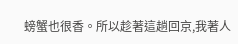螃蟹也很香。所以趁著這趟回京,我著人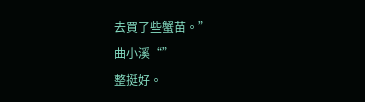去買了些蟹苗。”
曲小溪“”
整挺好。